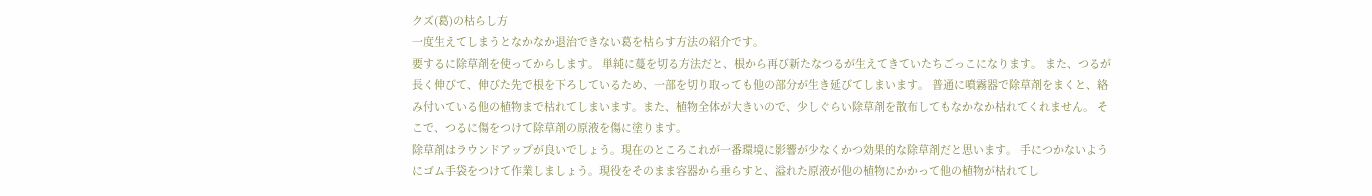クズ(葛)の枯らし方
一度生えてしまうとなかなか退治できない葛を枯らす方法の紹介です。
要するに除草剤を使ってからします。 単純に蔓を切る方法だと、根から再び新たなつるが生えてきていたちごっこになります。 また、つるが長く伸びて、伸びた先で根を下ろしているため、一部を切り取っても他の部分が生き延びてしまいます。 普通に噴霧器で除草剤をまくと、絡み付いている他の植物まで枯れてしまいます。また、植物全体が大きいので、少しぐらい除草剤を散布してもなかなか枯れてくれません。 そこで、つるに傷をつけて除草剤の原液を傷に塗ります。
除草剤はラウンドアップが良いでしょう。現在のところこれが一番環境に影響が少なくかつ効果的な除草剤だと思います。 手につかないようにゴム手袋をつけて作業しましょう。現役をそのまま容器から垂らすと、溢れた原液が他の植物にかかって他の植物が枯れてし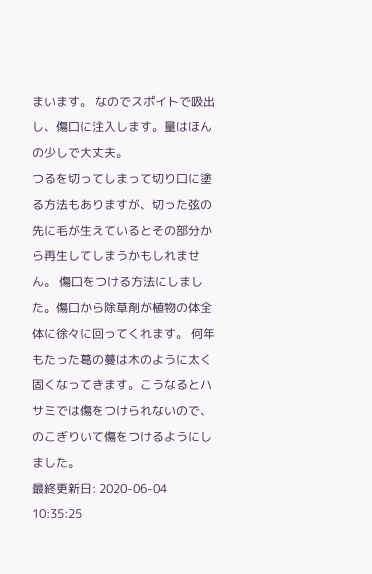まいます。 なのでスポイトで吸出し、傷口に注入します。量はほんの少しで大丈夫。
つるを切ってしまって切り口に塗る方法もありますが、切った弦の先に毛が生えているとその部分から再生してしまうかもしれません。 傷口をつける方法にしました。傷口から除草剤が植物の体全体に徐々に回ってくれます。 何年もたった葛の蔓は木のように太く固くなってきます。こうなるとハサミでは傷をつけられないので、のこぎりいて傷をつけるようにしました。
最終更新日: 2020-06-04 10:35:25